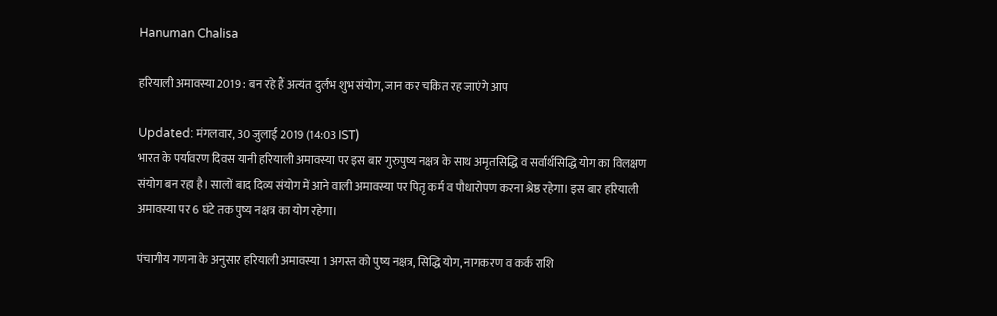Hanuman Chalisa

हरियाली अमावस्या 2019 : बन रहे हैं अत्यंत दुर्लभ शुभ संयोग, जान कर चकित रह जाएंगे आप

Updated: मंगलवार, 30 जुलाई 2019 (14:03 IST)
भारत के पर्यावरण दिवस यानी हरियाली अमावस्या पर इस बार गुरुपुष्य नक्षत्र के साथ अमृतसिद्धि व सर्वार्थसिद्धि योग का विलक्षण संयोग बन रहा है। सालों बाद दिव्य संयोग में आने वाली अमावस्या पर पितृ कर्म व पौधारोपण करना श्रेष्ठ रहेगा। इस बार हरियाली अमावस्या पर 6 घंटे तक पुष्य नक्षत्र का योग रहेगा।

पंचागीय गणना के अनुसार हरियाली अमावस्या 1 अगस्त को पुष्य नक्षत्र, सिद्धि योग, नागकरण व कर्क राशि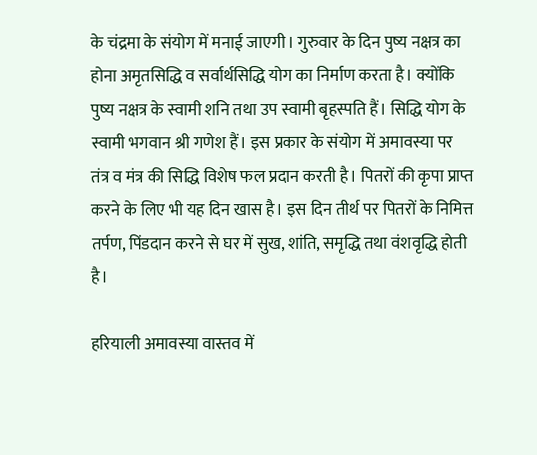के चंद्रमा के संयोग में मनाई जाएगी। गुरुवार के दिन पुष्य नक्षत्र का होना अमृतसिद्धि व सर्वार्थसिद्धि योग का निर्माण करता है। क्योंकि पुष्य नक्षत्र के स्वामी शनि तथा उप स्वामी बृहस्पति हैं। सिद्धि योग के स्वामी भगवान श्री गणेश हैं। इस प्रकार के संयोग में अमावस्या पर तंत्र व मंत्र की सिद्धि विशेष फल प्रदान करती है। पितरों की कृपा प्राप्त करने के लिए भी यह दिन खास है। इस दिन तीर्थ पर पितरों के निमित्त तर्पण, पिंडदान करने से घर में सुख, शांति, समृद्धि तथा वंशवृद्धि होती है।

हरियाली अमावस्या वास्तव में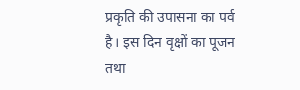प्रकृति की उपासना का पर्व है। इस दिन वृक्षों का पूजन तथा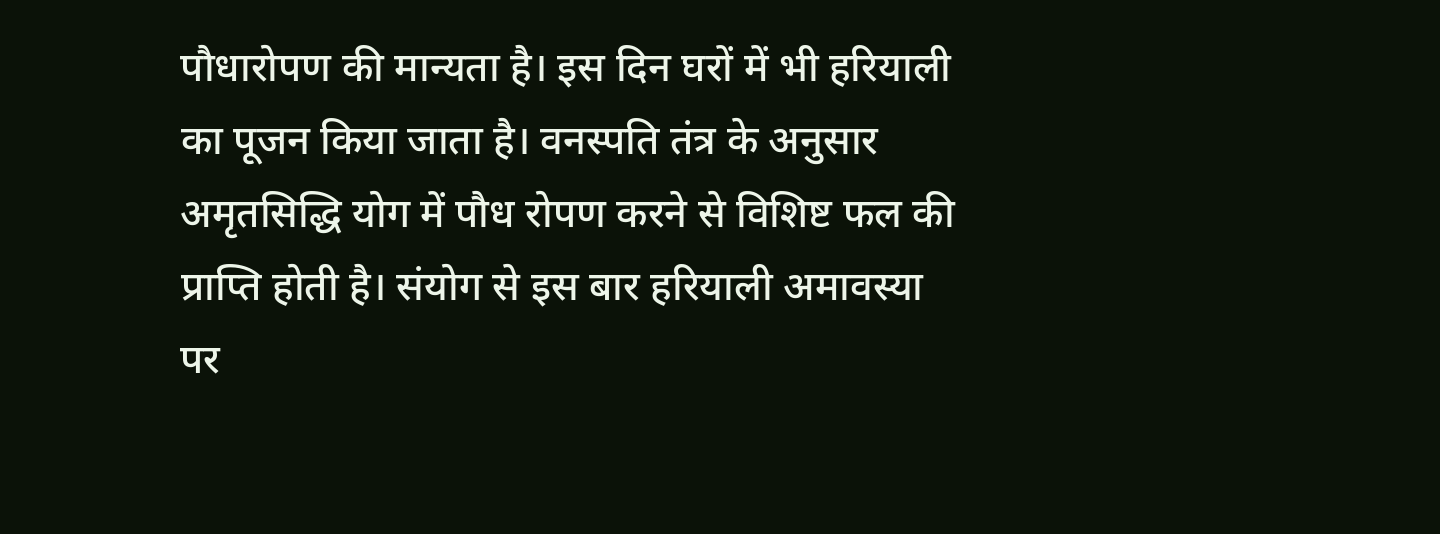पौधारोपण की मान्यता है। इस दिन घरों में भी हरियाली का पूजन किया जाता है। वनस्पति तंत्र के अनुसार अमृतसिद्धि योग में पौध रोपण करने से विशिष्ट फल की प्राप्ति होती है। संयोग से इस बार हरियाली अमावस्या पर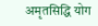अमृतसिद्धि योग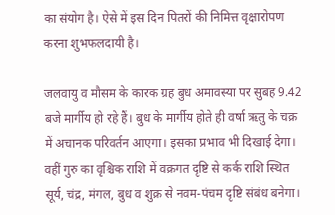का संयोग है। ऐसे में इस दिन पितरों की निमित्त वृक्षारोपण करना शुभफलदायी है।

जलवायु व मौसम के कारक ग्रह बुध अमावस्या पर सुबह 9.42 बजे मार्गीय हो रहे हैं। बुध के मार्गीय होते ही वर्षा ऋतु के चक्र में अचानक परिवर्तन आएगा। इसका प्रभाव भी दिखाई देगा। वहीं गुरु का वृश्चिक राशि में वक्रगत दृष्टि से कर्क राशि स्थित सूर्य, चंद्र, मंगल, बुध व शुक्र से नवम-पंचम दृष्टि संबंध बनेगा।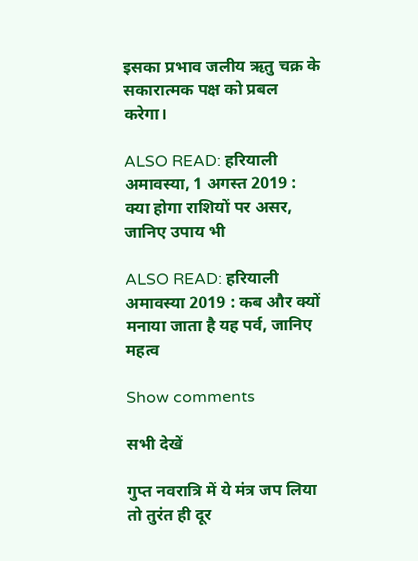इसका प्रभाव जलीय ऋतु चक्र के सकारात्मक पक्ष को प्रबल करेगा।

ALSO READ: हरियाली अमावस्या, 1 अगस्त 2019 : क्या होगा राशियों पर असर, जानिए उपाय भी

ALSO READ: हरियाली अमावस्या 2019 : कब और क्यों मनाया जाता है यह पर्व, जानिए महत्व

Show comments

सभी देखें

गुप्त नवरात्रि में ये मंत्र जप लिया तो तुरंत ही दूर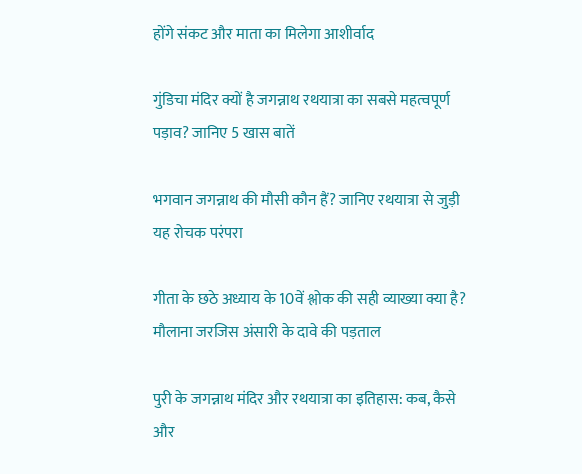होंगे संकट और माता का मिलेगा आशीर्वाद

गुंडिचा मंदिर क्यों है जगन्नाथ रथयात्रा का सबसे महत्वपूर्ण पड़ाव? जानिए 5 खास बातें

भगवान जगन्नाथ की मौसी कौन हैं? जानिए रथयात्रा से जुड़ी यह रोचक परंपरा

गीता के छठे अध्याय के 10वें श्लोक की सही व्याख्या क्या है? मौलाना जरजिस अंसारी के दावे की पड़ताल

पुरी के जगन्नाथ मंदिर और रथयात्रा का इतिहास: कब, कैसे और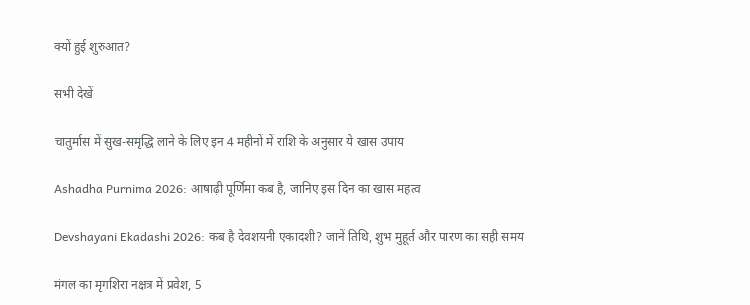क्यों हुई शुरुआत?

सभी देखें

चातुर्मास में सुख-समृद्धि लाने के लिए इन 4 महीनों में राशि के अनुसार ये खास उपाय

Ashadha Purnima 2026: आषाढ़ी पूर्णिमा कब है, जानिए इस दिन का खास महत्व

Devshayani Ekadashi 2026: कब है देवशयनी एकादशी? जानें तिथि, शुभ मुहूर्त और पारण का सही समय

मंगल का मृगशिरा नक्षत्र में प्रवेश, 5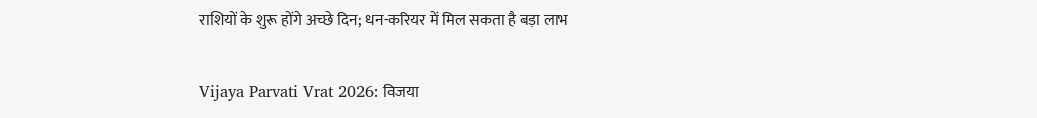राशियों के शुरू होंगे अच्छे दिन; धन-करियर में मिल सकता है बड़ा लाभ

Vijaya Parvati Vrat 2026: विजया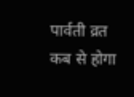पार्वती व्रत कब से होगा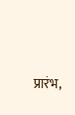प्रारंभ,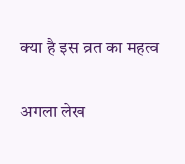क्या है इस व्रत का महत्व

अगला लेख